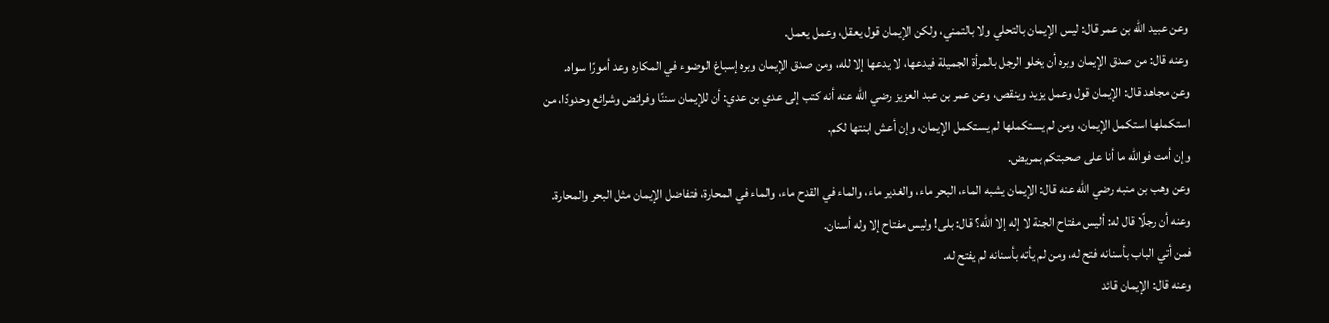وعن عبيد الله بن عمر قال: ليس الإيمان بالتحلي ولا بالتمني، ولكن الإيمان قول يعقل، وعمل يعمل.
وعنه قال: من صدق الإيمان وبره أن يخلو الرجل بالمرأة الجميلة فيدعها، لا يدعها إلا لله، ومن صدق الإيمان وبره إسباغ الوضوء في المكاره وعد أمورًا سواه.
وعن مجاهد قال: الإيمان قول وعمل يزيد وينقص، وعن عمر بن عبد العزيز رضي الله عنه أنه كتب إلى عدي بن عدي: أن للإيمان سننًا وفرائض وشرائع وحدودًا، من استكملها استكمل الإيمان، ومن لم يستكملها لم يستكمل الإيمان، وإن أعش ابنتها لكم.
وإن أمت فوالله ما أنا على صحبتكم بمريض.
وعن وهب بن منبه رضي الله عنه قال: الإيمان يشبه الماء، البحر ماء، والغدير ماء، والماء في القدح ماء، والماء في المحارة، فتفاضل الإيمان مثل البحر والمحارة.
وعنه أن رجلًا قال له: أليس مفتاح الجنة لا إله إلا الله؟ قال: بلى! وليس مفتاح إلا وله أسنان.
فمن أتي الباب بأسنانه فتح له، ومن لم يأته بأسنانه لم يفتح له.
وعنه قال: الإيمان قائد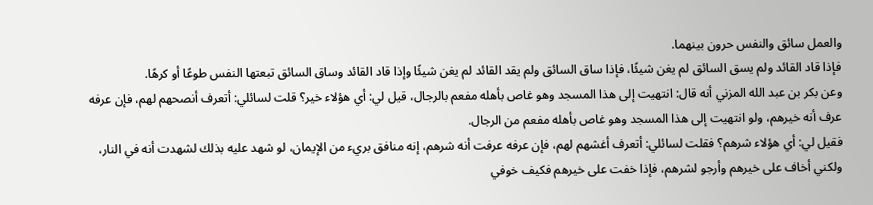والعمل سائق والنفس حرون بينهما.
فإذا قاد القائد ولم يسق السائق لم يغن شيئًا، فإذا ساق السائق ولم يقد القائد لم يغن شيئًا وإذا قاد القائد وساق السائق تبعتها النفس طوعًا أو كرهًا.
وعن بكر بن عبد الله المزني أنه قال: انتهيت إلى هذا المسجد وهو غاص بأهله مفعم بالرجال، قيل لي: أي هؤلاء خير؟ قلت لسائلي: أتعرف أنصحهم لهم، فإن عرفه عرف أنه خيرهم، ولو انتهيت إلى هذا المسجد وهو غاص بأهله مفعم من الرجال.
فقيل لي: أي هؤلاء شرهم؟ فقلت لسائلي: أتعرف أغشهم لهم، فإن عرفه عرفت أنه شرهم، إنه منافق بريء من الإيمان، لو شهد عليه بذلك لشهدت أنه في النار، ولكني أخاف على خيرهم وأرجو لشرهم، فإذا خفت على خيرهم فكيف خوفي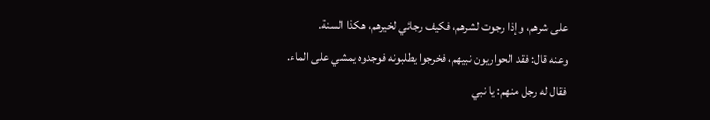على شرهم، وإذا رجوت لشرهم، فكيف رجائي لخيرهم، هكذا السنة.
وعنه قال: فقد الحواريون نبيهم، فخرجوا يطلبونه فوجدوه يمشي على الماء.
فقال له رجل منهم: يا نبي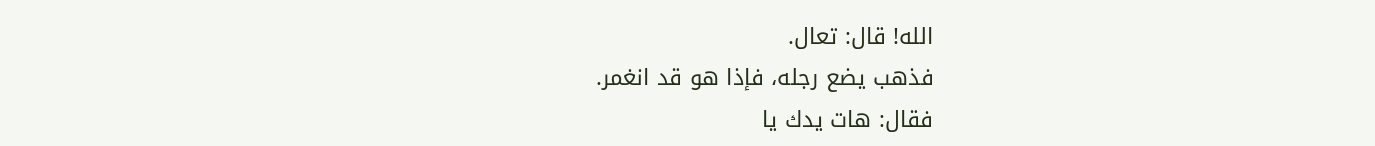الله! قال: تعال.
فذهب يضع رجله، فإذا هو قد انغمر.
فقال: هات يدك يا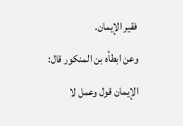فقير الإيمان.
وعن ابطأه بن المنكور قال: الإيمان قول وعمل لا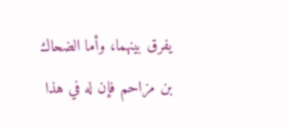يفرق بينهما، وأما الضحاك بن مزاحم فإن له في هذا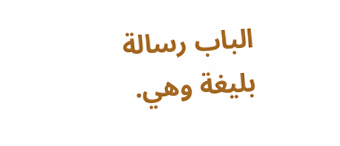الباب رسالة بليغة وهي.